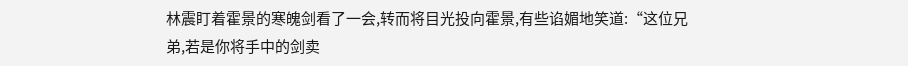林震盯着霍景的寒魄剑看了一会,转而将目光投向霍景,有些谄媚地笑道:“这位兄弟,若是你将手中的剑卖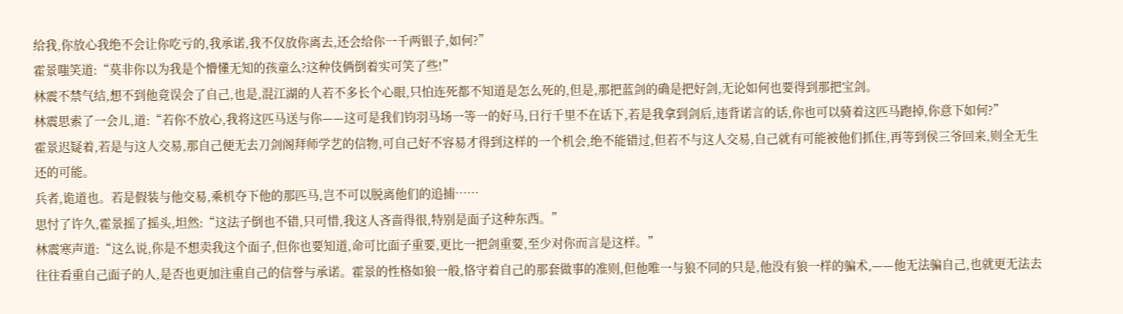给我,你放心我绝不会让你吃亏的,我承诺,我不仅放你离去,还会给你一千两银子,如何?”
霍景嗤笑道:“莫非你以为我是个懵懂无知的孩童么?这种伎俩倒着实可笑了些!”
林震不禁气结,想不到他竟误会了自己,也是,混江湖的人若不多长个心眼,只怕连死都不知道是怎么死的,但是,那把蓝剑的确是把好剑,无论如何也要得到那把宝剑。
林震思索了一会儿,道:“若你不放心,我将这匹马送与你——这可是我们钧羽马场一等一的好马,日行千里不在话下,若是我拿到剑后,违背诺言的话,你也可以骑着这匹马跑掉,你意下如何?”
霍景迟疑着,若是与这人交易,那自己便无去刀剑阁拜师学艺的信物,可自己好不容易才得到这样的一个机会,绝不能错过,但若不与这人交易,自己就有可能被他们抓住,再等到侯三爷回来,则全无生还的可能。
兵者,诡道也。若是假装与他交易,乘机夺下他的那匹马,岂不可以脱离他们的追捕……
思忖了许久,霍景摇了摇头,坦然:“这法子倒也不错,只可惜,我这人吝啬得很,特别是面子这种东西。”
林震寒声道:“这么说,你是不想卖我这个面子,但你也要知道,命可比面子重要,更比一把剑重要,至少对你而言是这样。”
往往看重自己面子的人,是否也更加注重自己的信誉与承诺。霍景的性格如狼一般,恪守着自己的那套做事的准则,但他唯一与狼不同的只是,他没有狼一样的骗术,——他无法骗自己,也就更无法去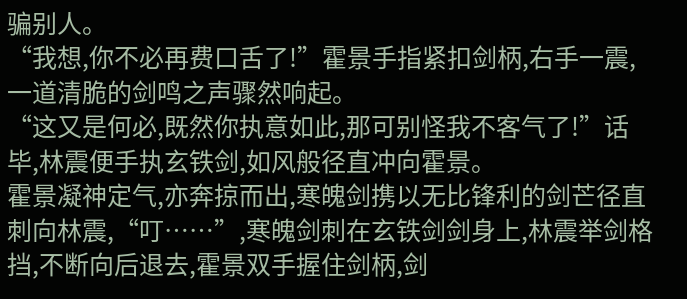骗别人。
“我想,你不必再费口舌了!”霍景手指紧扣剑柄,右手一震,一道清脆的剑鸣之声骤然响起。
“这又是何必,既然你执意如此,那可别怪我不客气了!”话毕,林震便手执玄铁剑,如风般径直冲向霍景。
霍景凝神定气,亦奔掠而出,寒魄剑携以无比锋利的剑芒径直刺向林震,“叮……”,寒魄剑刺在玄铁剑剑身上,林震举剑格挡,不断向后退去,霍景双手握住剑柄,剑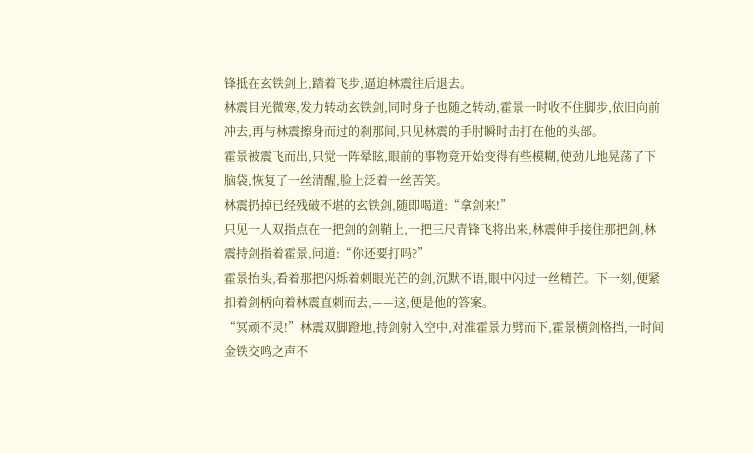锋抵在玄铁剑上,踏着飞步,逼迫林震往后退去。
林震目光微寒,发力转动玄铁剑,同时身子也随之转动,霍景一时收不住脚步,依旧向前冲去,再与林震擦身而过的刹那间,只见林震的手肘瞬时击打在他的头部。
霍景被震飞而出,只觉一阵晕眩,眼前的事物竟开始变得有些模糊,使劲儿地晃荡了下脑袋,恢复了一丝清醒,脸上泛着一丝苦笑。
林震扔掉已经残破不堪的玄铁剑,随即喝道:“拿剑来!”
只见一人双指点在一把剑的剑鞘上,一把三尺青锋飞将出来,林震伸手接住那把剑,林震持剑指着霍景,问道:“你还要打吗?”
霍景抬头,看着那把闪烁着刺眼光芒的剑,沉默不语,眼中闪过一丝精芒。下一刻,便紧扣着剑柄向着林震直刺而去,——这,便是他的答案。
“冥顽不灵!”林震双脚蹬地,持剑射入空中,对准霍景力劈而下,霍景横剑格挡,一时间金铁交鸣之声不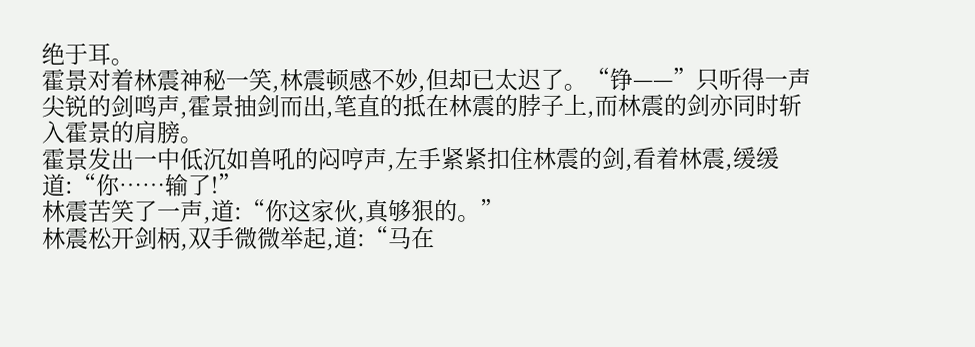绝于耳。
霍景对着林震神秘一笑,林震顿感不妙,但却已太迟了。“铮——”只听得一声尖锐的剑鸣声,霍景抽剑而出,笔直的抵在林震的脖子上,而林震的剑亦同时斩入霍景的肩膀。
霍景发出一中低沉如兽吼的闷哼声,左手紧紧扣住林震的剑,看着林震,缓缓道:“你……输了!”
林震苦笑了一声,道:“你这家伙,真够狠的。”
林震松开剑柄,双手微微举起,道:“马在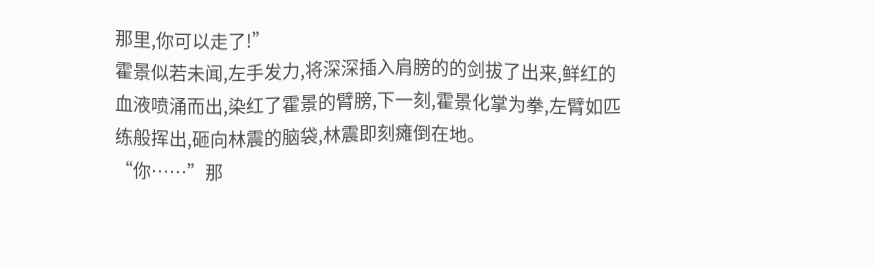那里,你可以走了!”
霍景似若未闻,左手发力,将深深插入肩膀的的剑拔了出来,鲜红的血液喷涌而出,染红了霍景的臂膀,下一刻,霍景化掌为拳,左臂如匹练般挥出,砸向林震的脑袋,林震即刻瘫倒在地。
“你……”那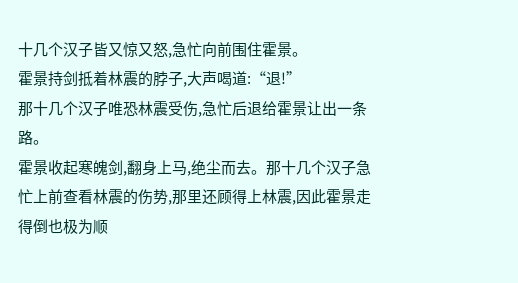十几个汉子皆又惊又怒,急忙向前围住霍景。
霍景持剑抵着林震的脖子,大声喝道:“退!”
那十几个汉子唯恐林震受伤,急忙后退给霍景让出一条路。
霍景收起寒魄剑,翻身上马,绝尘而去。那十几个汉子急忙上前查看林震的伤势,那里还顾得上林震,因此霍景走得倒也极为顺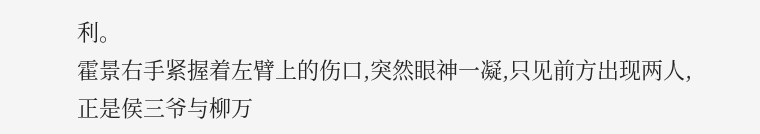利。
霍景右手紧握着左臂上的伤口,突然眼神一凝,只见前方出现两人,正是侯三爷与柳万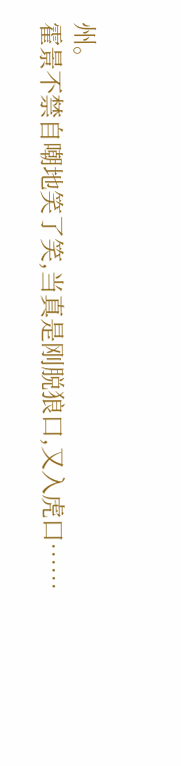州。
霍景不禁自嘲地笑了笑,当真是刚脱狼口,又入虎口……